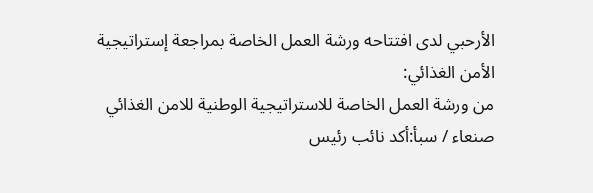الأرحبي لدى افتتاحه ورشة العمل الخاصة بمراجعة إستراتيجية الأمن الغذائي:
من ورشة العمل الخاصة للاستراتيجية الوطنية للامن الغذائي
صنعاء / سبأ:أكد نائب رئيس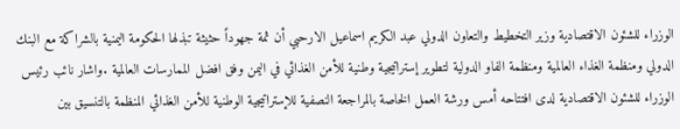الوزراء للشئون الاقتصادية وزير التخطيط والتعاون الدولي عبد الكريم اسماعيل الارحبي أن ثمة جهوداً حثيثة تبذلها الحكومة اليمنية بالشراكة مع البنك الدولي ومنظمة الغذاء العالمية ومنظمة الفاو الدولية لتطوير إستراتيجية وطنية للأمن الغذائي في اليمن وفق افضل الممارسات العالمية .واشار نائب رئيس الوزراء للشئون الاقتصادية لدى افتتاحه أمس ورشة العمل الخاصة بالمراجعة النصفية للإستراتيجية الوطنية للأمن الغذائي المنظمة بالتنسيق بين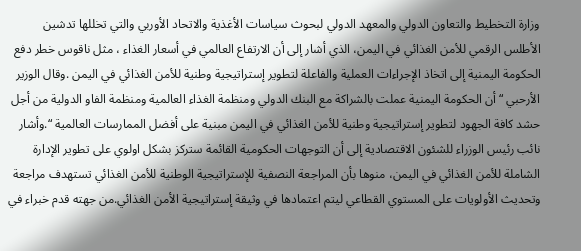وزارة التخطيط والتعاون الدولي والمعهد الدولي لبحوث سياسات الأغذية والاتحاد الأوربي والتي تخللها تدشين الأطلس الرقمي للأمن الغذائي في اليمن، الذي أشار إلى أن الارتفاع العالمي في أسعار الغذاء ، مثل ناقوس خطر دفع الحكومة اليمنية إلى اتخاذ الإجراءات العملية والفاعلة لتطوير إستراتيجية وطنية للأمن الغذائي في اليمن .وقال الوزير الأرحبي “ أن الحكومة اليمنية عملت بالشراكة مع البنك الدولي ومنظمة الغذاء العالمية ومنظمة الفاو الدولية من أجل حشد كافة الجهود لتطوير إستراتيجية وطنية للأمن الغذائي في اليمن مبنية على أفضل الممارسات العالمية “.وأشار نائب رئيس الوزراء للشئون الاقتصادية إلى أن التوجهات الحكومية القائمة ستركز بشكل اولوي على تطوير الإدارة الشاملة للأمن الغذائي في اليمن، منوها بأن المراجعة النصفية للإستراتيجية الوطنية للأمن الغذائي تستهدف مراجعة وتحديث الأولويات على المستوي القطاعي ليتم اعتمادها في وثيقة إستراتيجية الأمن الغذائي.من جهته قدم خبراء في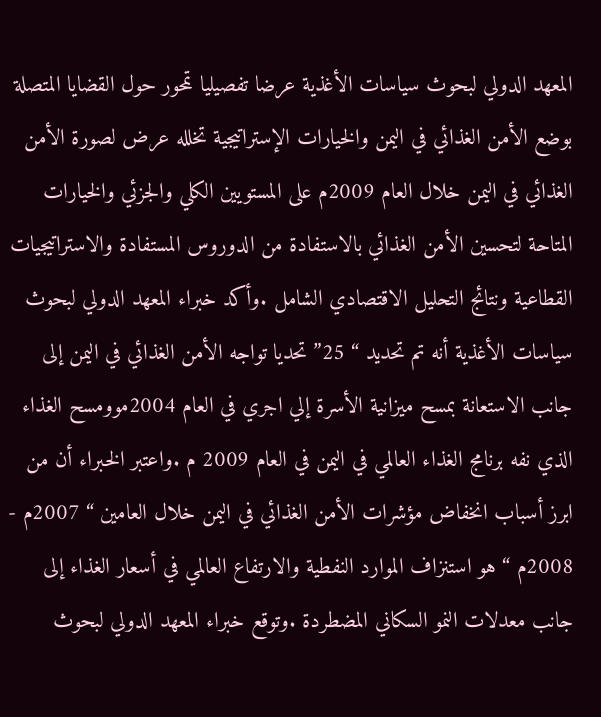المعهد الدولي لبحوث سياسات الأغذية عرضا تفصيليا تمحور حول القضايا المتصلة بوضع الأمن الغذائي في اليمن والخيارات الإستراتيجية تخلله عرض لصورة الأمن الغذائي في اليمن خلال العام 2009م على المستويين الكلي والجزئي والخيارات المتاحة لتحسين الأمن الغذائي بالاستفادة من الدوروس المستفادة والاستراتيجيات القطاعية ونتائج التحليل الاقتصادي الشامل .وأكد خبراء المعهد الدولي لبحوث سياسات الأغذية أنه تم تحديد “ 25” تحديا تواجه الأمن الغذائي في اليمن إلى جانب الاستعانة بمسح ميزانية الأسرة إلي اجري في العام 2004موومسح الغذاء الذي نفه برنامج الغذاء العالمي في اليمن في العام 2009 م .واعتبر الخبراء أن من ابرز أسباب انخفاض مؤشرات الأمن الغذائي في اليمن خلال العامين “ 2007م - 2008م “ هو استنزاف الموارد النفطية والارتفاع العالمي في أسعار الغذاء إلى جانب معدلات النمو السكاني المضطردة .وتوقع خبراء المعهد الدولي لبحوث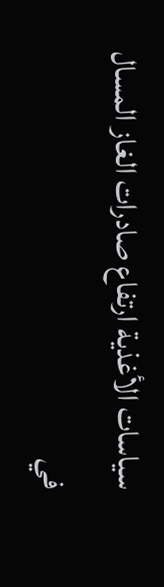سياسات الأغذية ارتفاع صادرات الغاز المسال في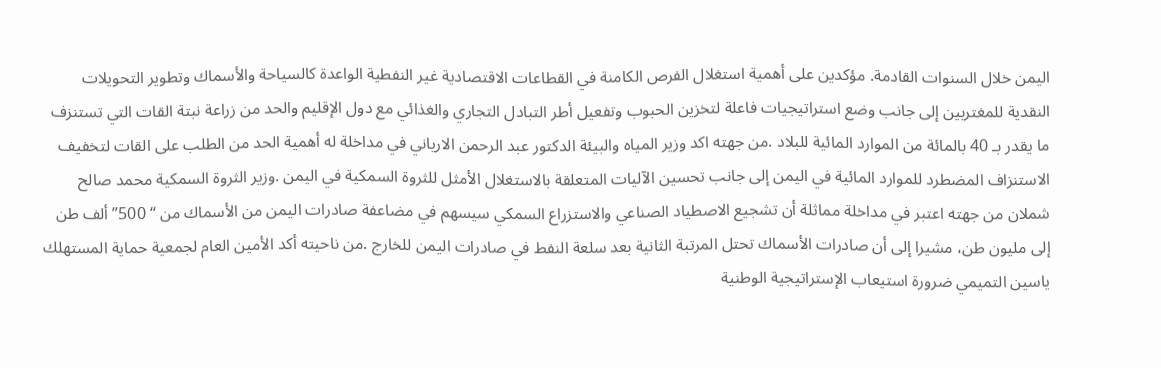اليمن خلال السنوات القادمة. مؤكدين على أهمية استغلال الفرص الكامنة في القطاعات الاقتصادية غير النفطية الواعدة كالسياحة والأسماك وتطوير التحويلات النقدية للمغتربين إلى جانب وضع استراتيجيات فاعلة لتخزين الحبوب وتفعيل أطر التبادل التجاري والغذائي مع دول الإقليم والحد من زراعة نبتة القات التي تستنزف ما يقدر بـ 40 بالمائة من الموارد المائية للبلاد .من جهته اكد وزير المياه والبيئة الدكتور عبد الرحمن الارياني في مداخلة له أهمية الحد من الطلب على القات لتخفيف الاستنزاف المضطرد للموارد المائية في اليمن إلى جانب تحسين الآليات المتعلقة بالاستغلال الأمثل للثروة السمكية في اليمن .وزير الثروة السمكية محمد صالح شملان من جهته اعتبر في مداخلة مماثلة أن تشجيع الاصطياد الصناعي والاستزراع السمكي سيسهم في مضاعفة صادرات اليمن من الأسماك من “ 500” ألف طن إلى مليون طن، مشيرا إلى أن صادرات الأسماك تحتل المرتبة الثانية بعد سلعة النفط في صادرات اليمن للخارج .من ناحيته أكد الأمين العام لجمعية حماية المستهلك ياسين التميمي ضرورة استيعاب الإستراتيجية الوطنية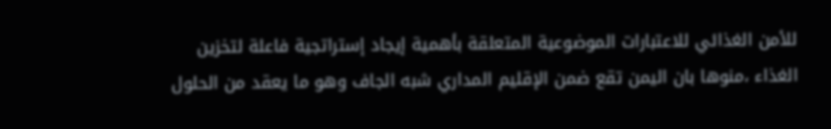للأمن الغذائي للاعتبارات الموضوعية المتعلقة بأهمية إيجاد إستراتجية فاعلة لتخزين الغذاء ،منوها بان اليمن تقع ضمن الإقليم المداري شبه الجاف وهو ما يعقد من الحلول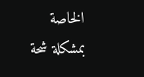الخاصة بمشكلة شحة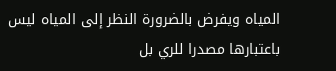المياه ويفرض بالضرورة النظر إلى المياه ليس باعتبارها مصدرا للري بل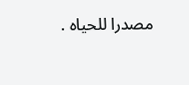مصدرا للحياه .